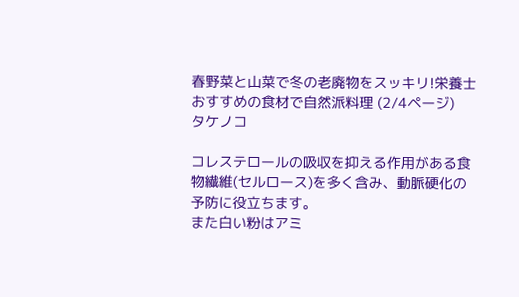春野菜と山菜で冬の老廃物をスッキリ!栄養士おすすめの食材で自然派料理 (2/4ページ)
タケノコ

コレステロールの吸収を抑える作用がある食物繊維(セルロース)を多く含み、動脈硬化の予防に役立ちます。
また白い粉はアミ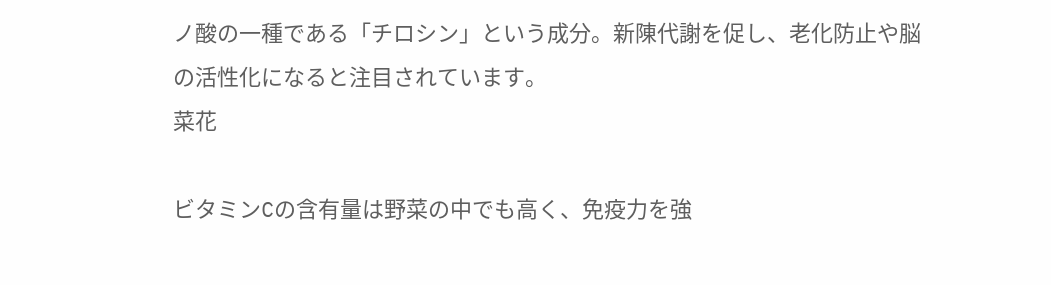ノ酸の一種である「チロシン」という成分。新陳代謝を促し、老化防止や脳の活性化になると注目されています。
菜花

ビタミンCの含有量は野菜の中でも高く、免疫力を強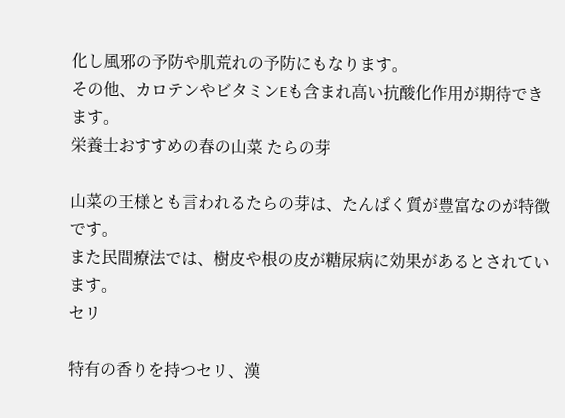化し風邪の予防や肌荒れの予防にもなります。
その他、カロテンやビタミンEも含まれ高い抗酸化作用が期待できます。
栄養士おすすめの春の山菜 たらの芽

山菜の王様とも言われるたらの芽は、たんぱく質が豊富なのが特徴です。
また民間療法では、樹皮や根の皮が糖尿病に効果があるとされています。
セリ

特有の香りを持つセリ、漢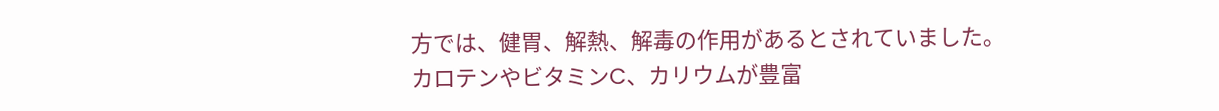方では、健胃、解熱、解毒の作用があるとされていました。
カロテンやビタミンC、カリウムが豊富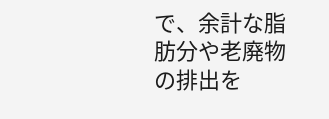で、余計な脂肪分や老廃物の排出を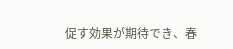促す効果が期待でき、春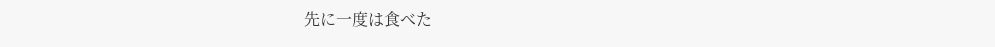先に一度は食べた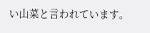い山菜と言われています。